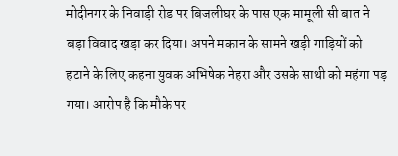मोदीनगर के निवाड़ी रोड पर बिजलीघर के पास एक मामूली सी बात ने बड़ा विवाद खड़ा कर दिया। अपने मकान के सामने खड़ी गाड़ियों को हटाने के लिए कहना युवक अभिषेक नेहरा और उसके साथी को महंगा पड़ गया। आरोप है कि मौके पर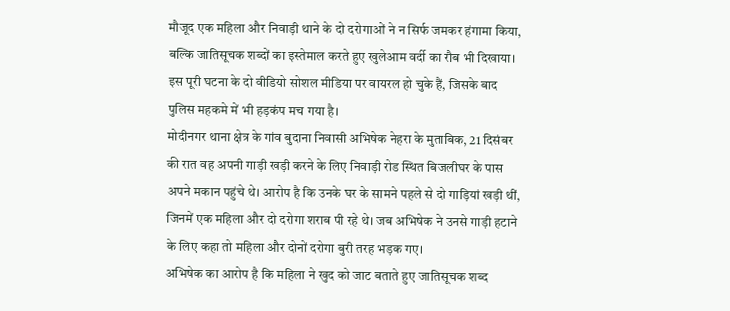मौजूद एक महिला और निवाड़ी थाने के दो दरोगाओं ने न सिर्फ जमकर हंगामा किया, बल्कि जातिसूचक शब्दों का इस्तेमाल करते हुए खुलेआम वर्दी का रौब भी दिखाया। इस पूरी घटना के दो वीडियो सोशल मीडिया पर वायरल हो चुके हैं, जिसके बाद पुलिस महकमे में भी हड़कंप मच गया है।
मोदीनगर थाना क्षेत्र के गांव बुदाना निवासी अभिषेक नेहरा के मुताबिक, 21 दिसंबर की रात वह अपनी गाड़ी खड़ी करने के लिए निवाड़ी रोड स्थित बिजलीघर के पास अपने मकान पहुंचे थे। आरोप है कि उनके घर के सामने पहले से दो गाड़ियां खड़ी थीं, जिनमें एक महिला और दो दरोगा शराब पी रहे थे। जब अभिषेक ने उनसे गाड़ी हटाने के लिए कहा तो महिला और दोनों दरोगा बुरी तरह भड़क गए।
अभिषेक का आरोप है कि महिला ने खुद को जाट बताते हुए जातिसूचक शब्द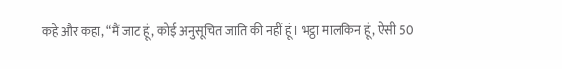कहे और कहा, “मैं जाट हूं, कोई अनुसूचित जाति की नहीं हूं। भट्ठा मालकिन हूं, ऐसी 50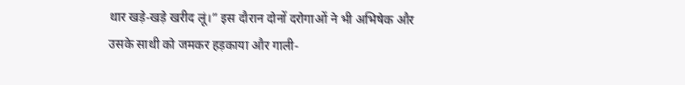थार खड़े-खड़े खरीद लूं।” इस दौरान दोनों दरोगाओं ने भी अभिषेक और उसके साथी को जमकर हड़काया और गाली-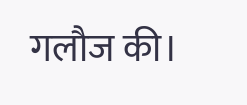गलौज की।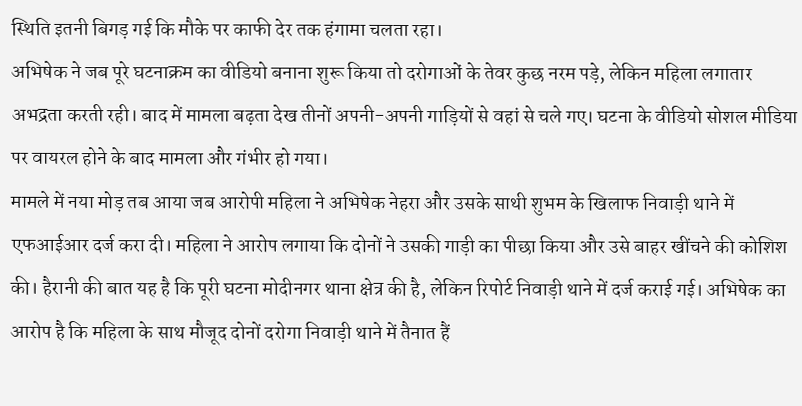स्थिति इतनी बिगड़ गई कि मौके पर काफी देर तक हंगामा चलता रहा।
अभिषेक ने जब पूरे घटनाक्रम का वीडियो बनाना शुरू किया तो दरोगाओं के तेवर कुछ नरम पड़े, लेकिन महिला लगातार अभद्रता करती रही। बाद में मामला बढ़ता देख तीनों अपनी-अपनी गाड़ियों से वहां से चले गए। घटना के वीडियो सोशल मीडिया पर वायरल होने के बाद मामला और गंभीर हो गया।
मामले में नया मोड़ तब आया जब आरोपी महिला ने अभिषेक नेहरा और उसके साथी शुभम के खिलाफ निवाड़ी थाने में एफआईआर दर्ज करा दी। महिला ने आरोप लगाया कि दोनों ने उसकी गाड़ी का पीछा किया और उसे बाहर खींचने की कोशिश की। हैरानी की बात यह है कि पूरी घटना मोदीनगर थाना क्षेत्र की है, लेकिन रिपोर्ट निवाड़ी थाने में दर्ज कराई गई। अभिषेक का आरोप है कि महिला के साथ मौजूद दोनों दरोगा निवाड़ी थाने में तैनात हैं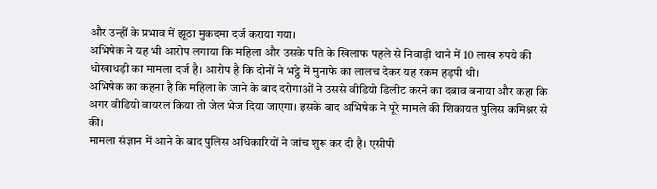और उन्हीं के प्रभाव में झूठा मुकदमा दर्ज कराया गया।
अभिषेक ने यह भी आरोप लगाया कि महिला और उसके पति के खिलाफ पहले से निवाड़ी थाने में 10 लाख रुपये की धोखाधड़ी का मामला दर्ज है। आरोप है कि दोनों ने भट्ठे में मुनाफे का लालच देकर यह रकम हड़पी थी।
अभिषेक का कहना है कि महिला के जाने के बाद दरोगाओं ने उससे वीडियो डिलीट करने का दबाव बनाया और कहा कि अगर वीडियो वायरल किया तो जेल भेज दिया जाएगा। इसके बाद अभिषेक ने पूरे मामले की शिकायत पुलिस कमिश्नर से की।
मामला संज्ञान में आने के बाद पुलिस अधिकारियों ने जांच शुरू कर दी है। एसीपी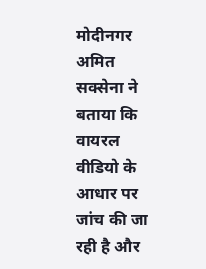मोदीनगर अमित सक्सेना ने बताया कि वायरल वीडियो के आधार पर जांच की जा रही है और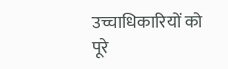उच्चाधिकारियों को पूरे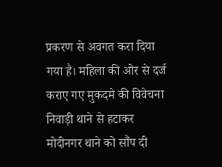प्रकरण से अवगत करा दिया गया है। महिला की ओर से दर्ज कराए गए मुकदमे की विवेचना निवाड़ी थाने से हटाकर मोदीनगर थाने को सौंप दी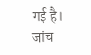गई है। जांच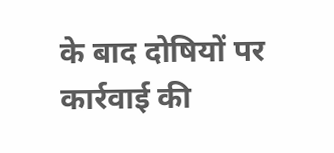के बाद दोषियों पर कार्रवाई की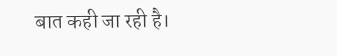बात कही जा रही है।